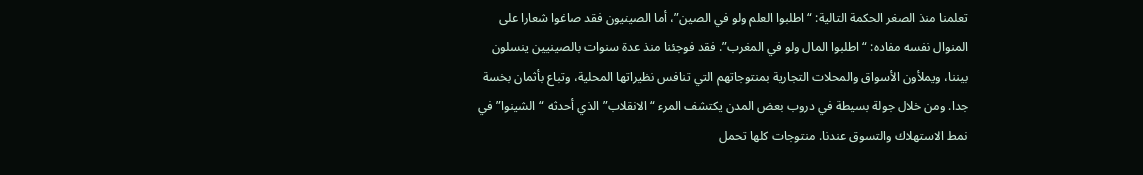تعلمنا منذ الصغر الحكمة التالية: “اطلبوا العلم ولو في الصين”، أما الصينيون فقد صاغوا شعارا على المنوال نفسه مفاده: “اطلبوا المال ولو في المغرب”. فقد فوجئنا منذ عدة سنوات بالصينيين ينسلون بيننا، ويملأون الأسواق والمحلات التجارية بمنتوجاتهم التي تنافس نظيراتها المحلية، وتباع بأثمان بخسة جدا. ومن خلال جولة بسيطة في دروب بعض المدن يكتشف المرء “الانقلاب” الذي أحدثه “الشينوا” في نمط الاستهلاك والتسوق عندنا. منتوجات كلها تحمل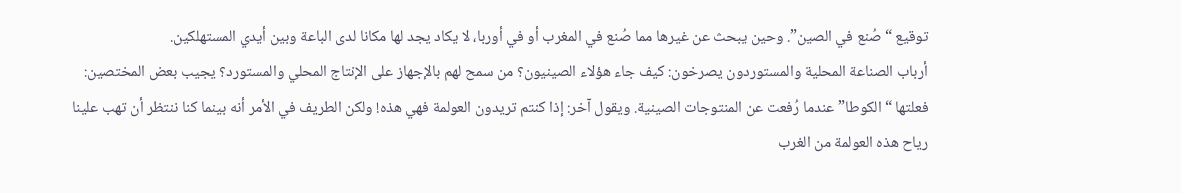توقيع “صُنع في الصين”. وحين يبحث عن غيرها مما صُنع في المغرب أو في أوربا، لا يكاد يجد لها مكانا لدى الباعة وبين أيدي المستهلكين.
أرباب الصناعة المحلية والمستوردون يصرخون: كيف جاء هؤلاء الصينيون؟ من سمح لهم بالإجهاز على الإنتاج المحلي والمستورد؟ يجيب بعض المختصين: فعلتها “الكوطا” عندما رُفعت عن المنتوجات الصينية. ويقول آخر: إذا كنتم تريدون العولمة فهي هذه! ولكن الطريف في الأمر أنه بينما كنا ننتظر أن تهب علينا رياح هذه العولمة من الغرب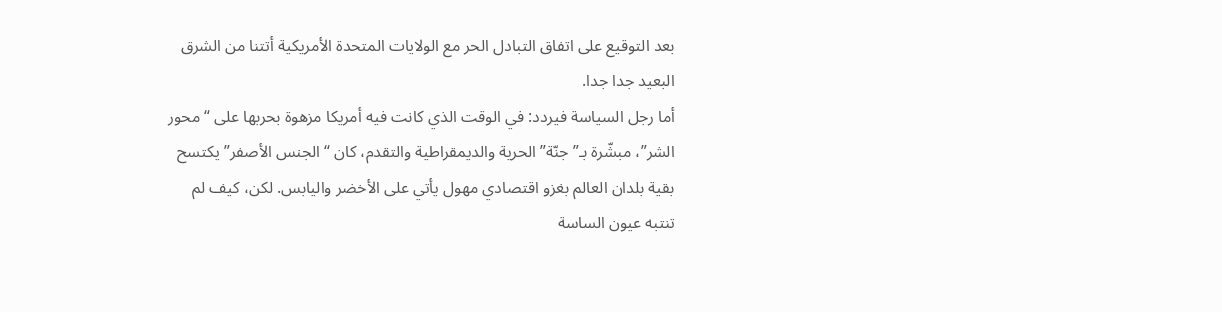بعد التوقيع على اتفاق التبادل الحر مع الولايات المتحدة الأمريكية أتتنا من الشرق البعيد جدا جدا.
أما رجل السياسة فيردد: في الوقت الذي كانت فيه أمريكا مزهوة بحربها على “محور الشر”، مبشّرة بـ”جنّة” الحرية والديمقراطية والتقدم، كان “الجنس الأصفر” يكتسح بقية بلدان العالم بغزو اقتصادي مهول يأتي على الأخضر واليابس. لكن، كيف لم تنتبه عيون الساسة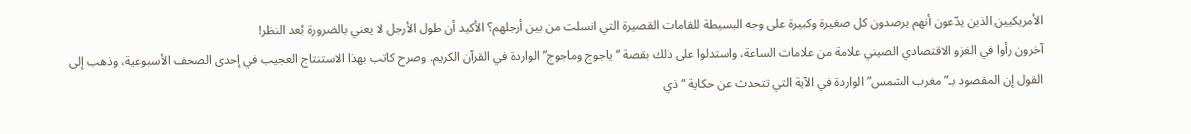الأمريكيين الذين يدّعون أنهم يرصدون كل صغيرة وكبيرة على وجه البسيطة للقامات القصيرة التي انسلت من بين أرجلهم؟ الأكيد أن طول الأرجل لا يعني بالضرورة بُعد النظر!
آخرون رأوا في الغزو الاقتصادي الصيني علامة من علامات الساعة، واستدلوا على ذلك بقصة “ياجوج وماجوج” الواردة في القرآن الكريم. وصرح كاتب بهذا الاستنتاج العجيب في إحدى الصحف الأسبوعية، وذهب إلى القول إن المقصود بـ”مغرب الشمس” الواردة في الآية التي تتحدث عن حكاية “ذي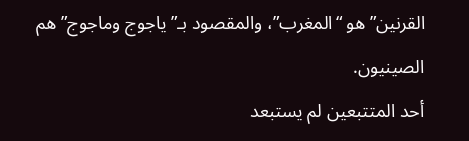القرنين” هو “المغرب”، والمقصود بـ”ياجوج وماجوج” هم الصينيون.
أحد المتتبعين لم يستبعد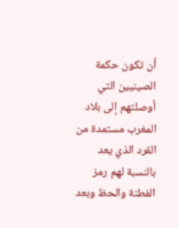أن تكون حكمة الصينيين التي أوصلتهم إلى بلاد المغرب مستمدة من القرد الذي يعد بالنسبة لهم رمز الفطنة والحظ وبعد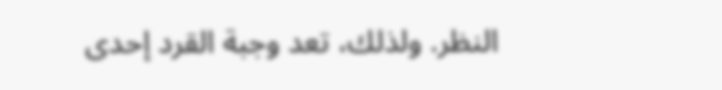النظر. ولذلك، تعد وجبة القرد إحدى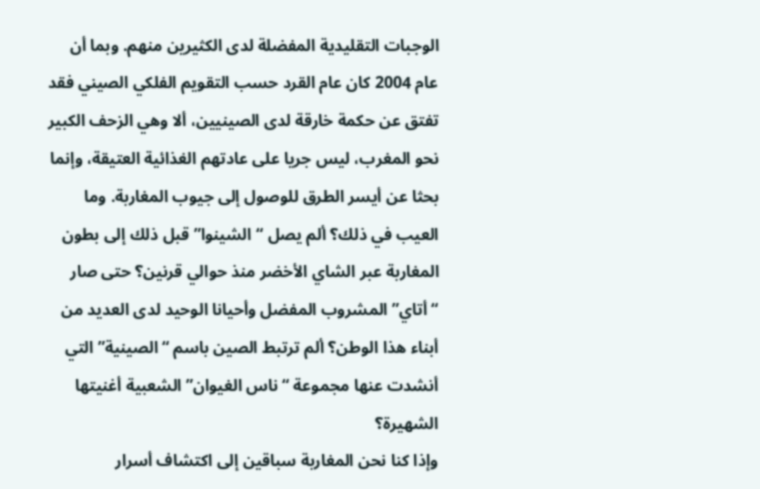الوجبات التقليدية المفضلة لدى الكثيرين منهم. وبما أن عام 2004 كان عام القرد حسب التقويم الفلكي الصيني فقد تفتق عن حكمة خارقة لدى الصينيين، ألا وهي الزحف الكبير نحو المغرب، ليس جريا على عادتهم الغذائية العتيقة، وإنما بحثا عن أيسر الطرق للوصول إلى جيوب المغاربة. وما العيب في ذلك؟ ألم يصل “الشينوا” قبل ذلك إلى بطون المغاربة عبر الشاي الأخضر منذ حوالي قرنين؟ حتى صار “أتاي” المشروب المفضل وأحيانا الوحيد لدى العديد من أبناء هذا الوطن؟ ألم ترتبط الصين باسم “الصينية” التي أنشدت عنها مجموعة “ناس الغيوان” الشعبية أغنيتها الشهيرة؟
وإذا كنا نحن المغاربة سباقين إلى اكتشاف أسرار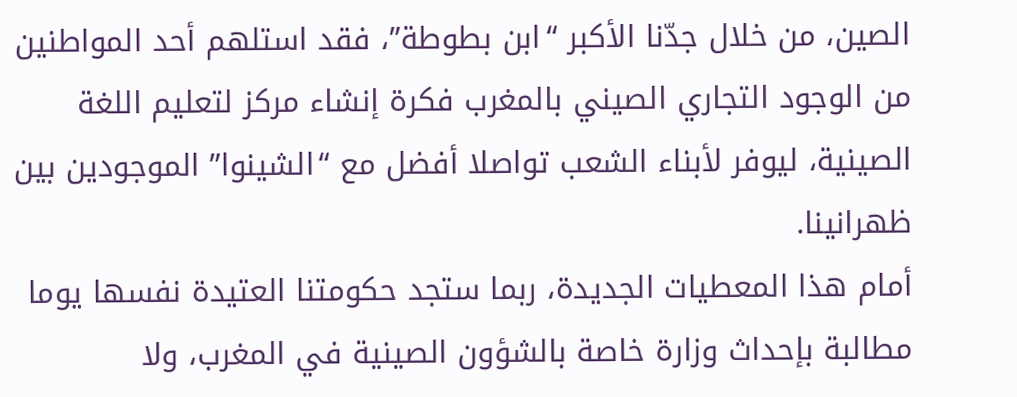الصين، من خلال جدّنا الأكبر “ابن بطوطة”، فقد استلهم أحد المواطنين من الوجود التجاري الصيني بالمغرب فكرة إنشاء مركز لتعليم اللغة الصينية، ليوفر لأبناء الشعب تواصلا أفضل مع “الشينوا” الموجودين بين ظهرانينا.
أمام هذا المعطيات الجديدة، ربما ستجد حكومتنا العتيدة نفسها يوما مطالبة بإحداث وزارة خاصة بالشؤون الصينية في المغرب، ولا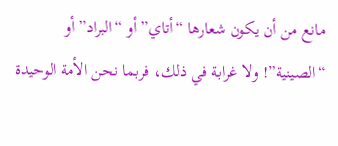مانع من أن يكون شعارها “أتاي” أو “البراد” أو “الصينية”! ولا غرابة في ذلك، فربما نحن الأمة الوحيدة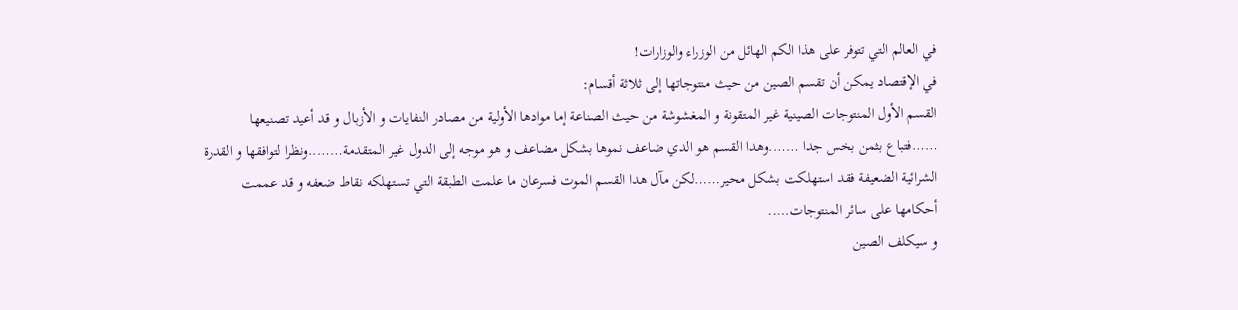في العالم التي تتوفر على هذا الكم الهائل من الوزراء والوزارات!
في الإقتصاد يمكن أن تقسم الصين من حيث منتوجاتها إلى ثلاثة أقسام:
القسم الأول المنتوجات الصينية غير المتقونة و المغشوشة من حيث الصناعة إما موادها الأولية من مصادر النفايات و الأزبال و قد أعيد تصنيعها ……فتباع بثمن بخس جدا …….وهدا القسم هو الدي ضاعف نموها بشكل مضاعف و هو موجه إلى الدول غير المتقدمة……..ونظرا لتوافقها و القدرة الشرائية الضعيفة فقد استهلكت بشكل محير……لكن مآل هدا القسم الموت فسرعان ما علمت الطبقة التي تستهلكه نقاط ضعفه و قد عممت أحكامها على سائر المنتوجات…..
و سيكلف الصين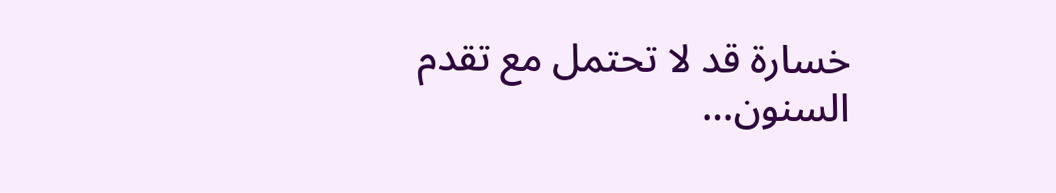خسارة قد لا تحتمل مع تقدم السنون…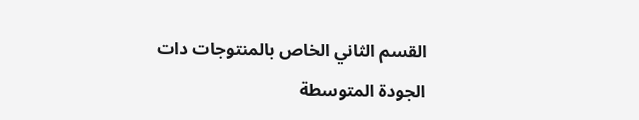القسم الثاني الخاص بالمنتوجات دات الجودة المتوسطة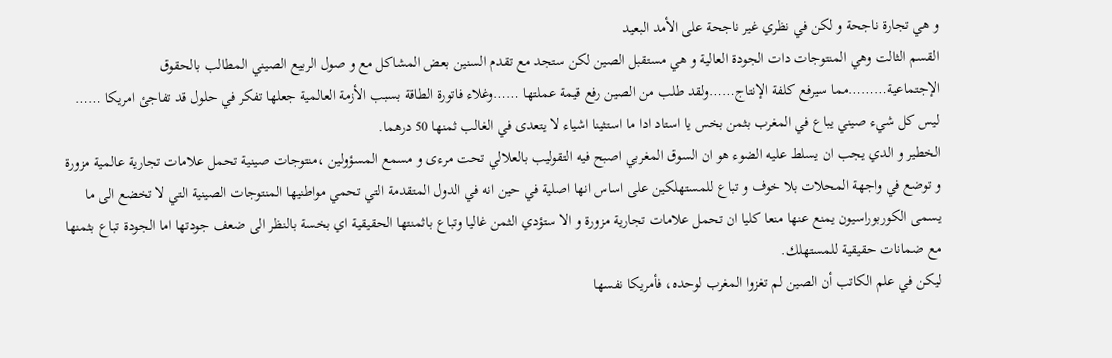و هي تجارة ناجحة و لكن في نظري غير ناجحة على الأمد البعيد
القسم الثالت وهي المنتوجات دات الجودة العالية و هي مستقبل الصين لكن ستجد مع تقدم السنين بعض المشاكل مع و صول الربيع الصيني المطالب بالحقوق الإجتماعية………مما سيرفع كلفة الإنتاج……ولقد طلب من الصين رفع قيمة عملتها ……وغلاء فاتورة الطاقة بسبب الأزمة العالمية جعلها تفكر في حلول قد تفاجئ امريكا ……
ليس كل شيء صيني يباع في المغرب بثمن بخس يا استاد ادا ما استثينا اشياء لا يتعدى في الغالب ثمنها 50 درهما.
الخطير و الدي يجب ان يسلط عليه الضوء هو ان السوق المغربي اصبح فيه التقوليب بالعلالي تحت مرءى و مسمع المسؤولين ،منتوجات صينية تحمل علامات تجارية عالمية مزورة و توضع في واجهة المحلات بلا خوف و تباع للمستهلكين على اساس انها اصلية في حين انه في الدول المتقدمة التي تحمي مواطنيها المنتوجات الصينية التي لا تخضع الى ما يسمى الكوربوراسيون يمنع عنها منعا كليا ان تحمل علامات تجارية مزورة و الا ستؤدي الثمن غاليا وتباع باثمنتها الحقيقية اي بخسة بالنظر الى ضعف جودتها اما الجودة تباع بثمنها مع ضمانات حقيقية للمستهلك.
ليكن في علم الكاتب أن الصين لم تغزوا المغرب لوحده، فأمريكا نفسها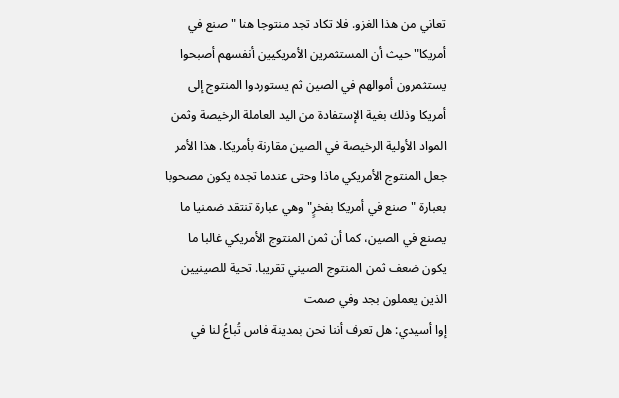تعاني من هذا الغزو. فلا تكاد تجد منتوجا هنا " صنع في أمريكا" حيث أن المستثمرين الأمريكيين أنفسهم أصبحوا يستثمرون أموالهم في الصين ثم يستوردوا المنتوج إلى أمريكا وذلك بغية الإستفادة من اليد العاملة الرخيصة وثمن المواد الأولية الرخيصة في الصين مقارنة بأمريكا. هذا الأمر جعل المنتوج الأمريكي ماذا وحتى عندما تجده يكون مصحوبا بعبارة "صنع في أمريكا بفخرٍ" وهي عبارة تنتقد ضمنيا ما يصنع في الصين، كما أن ثمن المنتوج الأمريكي غالبا ما يكون ضعف ثمن المنتوج الصيني تقريبا. تحية للصينيين الذين يعملون بجد وفي صمت
إوا أسيدي: هل تعرف أننا نحن بمدينة فاس تُباعُ لنا في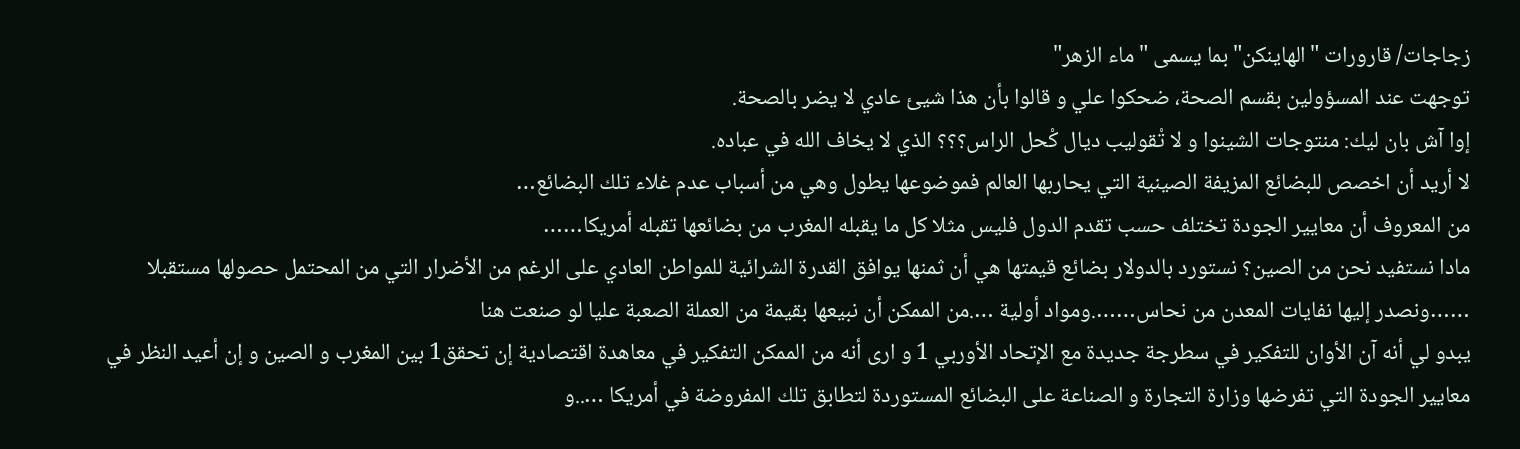زجاجات/ قارورات "الهاينكن" بما يسمى "ماء الزهر"
توجهت عند المسؤولين بقسم الصحة، ضحكوا علي و قالوا بأن هذا شيئ عادي لا يضر بالصحة.
إوا آش بان ليك: منتوجات الشينوا و لا تْقوليب ديال كْحل الراس؟؟؟ الذي لا يخاف الله في عباده.
لا أريد أن اخصص للبضائع المزيفة الصينية التي يحاربها العالم فموضوعها يطول وهي من أسباب عدم غلاء تلك البضائع…
من المعروف أن معايير الجودة تختلف حسب تقدم الدول فليس مثلا كل ما يقبله المغرب من بضائعها تقبله أمريكا……
مادا نستفيد نحن من الصين؟ نستورد بالدولار بضائع قيمتها هي أن ثمنها يوافق القدرة الشرائية للمواطن العادي على الرغم من الأضرار التي من المحتمل حصولها مستقبلا ……ونصدر إليها نفايات المعدن من نحاس…….ومواد أولية ….من الممكن أن نبيعها بقيمة من العملة الصعبة عليا لو صنعت هنا
يبدو لي أنه آن الأوان للتفكير في سطرجة جديدة مع الإتحاد الأوربي 1 و ارى أنه من الممكن التفكير في معاهدة اقتصادية إن تحقق1 بين المغرب و الصين و إن أعيد النظر في معايير الجودة التي تفرضها وزارة التجارة و الصناعة على البضائع المستوردة لتطابق تلك المفروضة في أمريكا …..و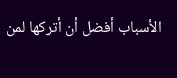الأسباب أفضل أن أتركها لمن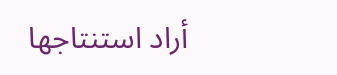أراد استنتاجها